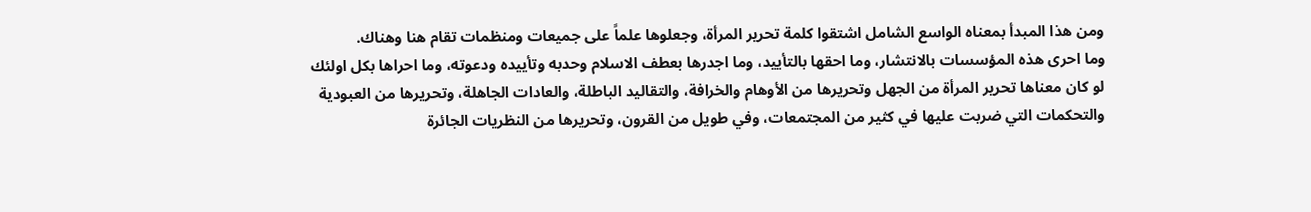ومن هذا المبدأ بمعناه الواسع الشامل اشتقوا كلمة تحرير المرأة، وجعلوها علماً على جميعات ومنظمات تقام هنا وهناك.
وما احرى هذه المؤسسات بالانتشار، وما احقها بالتأييد، وما اجدرها بعطف الاسلام وحدبه وتأييده ودعوته، وما احراها بكل اولئك لو كان معناها تحرير المرأة من الجهل وتحريرها من الأوهام والخرافة، والتقاليد الباطلة، والعادات الجاهلة، وتحريرها من العبودية والتحكمات التي ضربت عليها في كثير من المجتمعات، وفي طويل من القرون، وتحريرها من النظريات الجائرة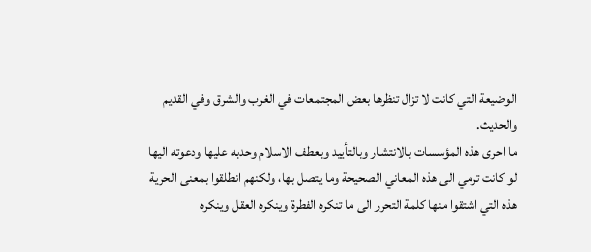الوضيعة التي كانت لا تزال تنظرها بعض المجتمعات في الغرب والشرق وفي القديم والحديث.
ما احرى هذه المؤسسات بالانتشار وبالتأييد وبعطف الاسلام وحدبه عليها ودعوته اليها لو كانت ترمي الى هذه المعاني الصحيحة وما يتصل بها، ولكنهم انطلقوا بمعنى الحرية هذه التي اشتقوا منها كلمة التحرر الى ما تنكره الفطرة وينكره العقل وينكره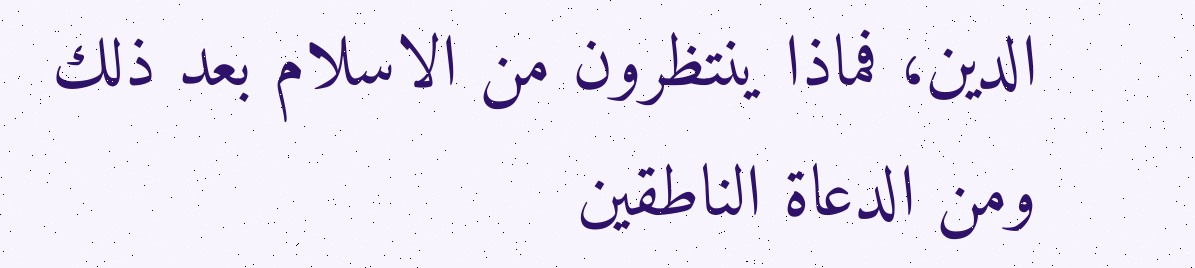الدين، فماذا ينتظرون من الاسلام بعد ذلك ومن الدعاة الناطقين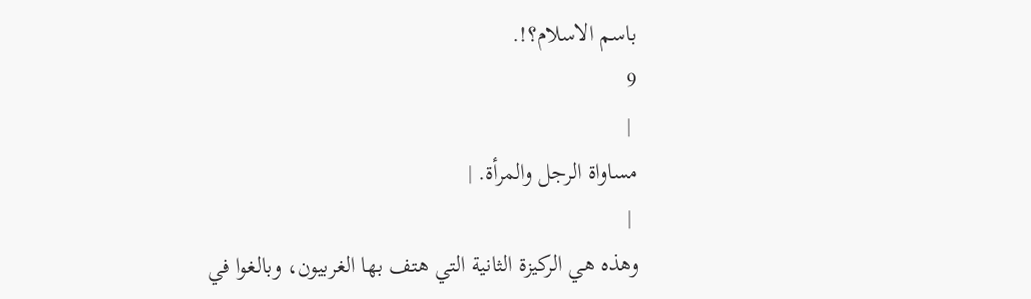باسم الاسلام؟!.
9
 |
مساواة الرجل والمرأة. |
 |
وهذه هي الركيزة الثانية التي هتف بها الغربيون، وبالغوا في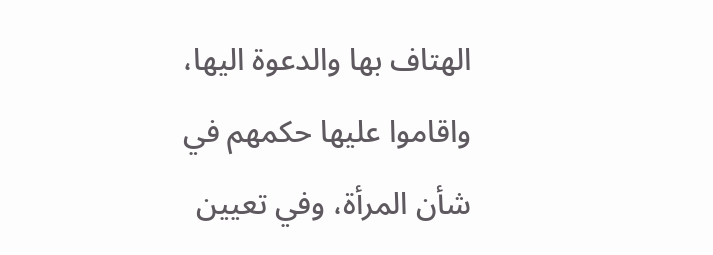الهتاف بها والدعوة اليها، واقاموا عليها حكمهم في شأن المرأة، وفي تعيين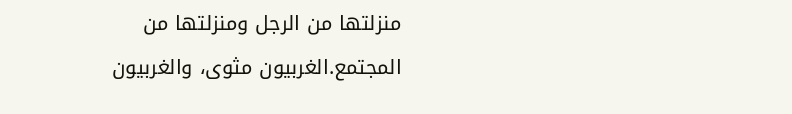منزلتها من الرجل ومنزلتها من المجتمع.الغربيون مثوى، والغربيون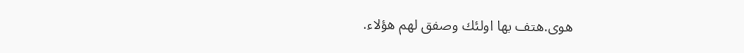هوى.هتف بها اولئك وصفق لهم هؤلاء.